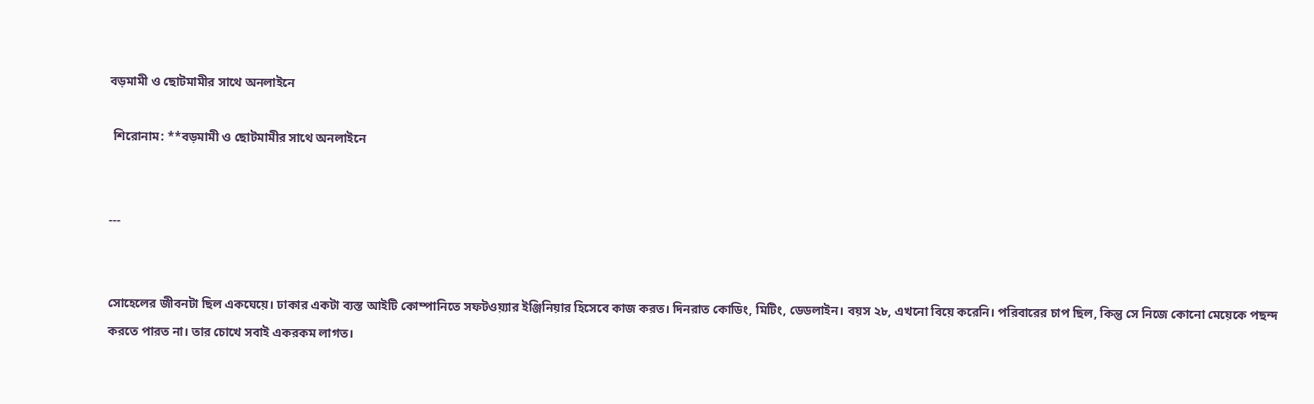বড়মামী ও ছোটমামীর সাথে অনলাইনে

 শিরোনাম: **বড়মামী ও ছোটমামীর সাথে অনলাইনে


---


সোহেলের জীবনটা ছিল একঘেয়ে। ঢাকার একটা ব্যস্ত আইটি কোম্পানিতে সফটওয়্যার ইঞ্জিনিয়ার হিসেবে কাজ করত। দিনরাত কোডিং, মিটিং, ডেডলাইন। বয়স ২৮, এখনো বিয়ে করেনি। পরিবারের চাপ ছিল, কিন্তু সে নিজে কোনো মেয়েকে পছন্দ করতে পারত না। তার চোখে সবাই একরকম লাগত।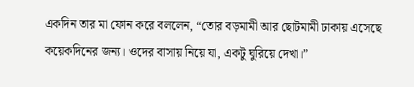একদিন তার মা ফোন করে বললেন, “তোর বড়মামী আর ছোটমামী ঢাকায় এসেছে কয়েকদিনের জন্য। ওদের বাসায় নিয়ে যা, একটু ঘুরিয়ে দেখা।”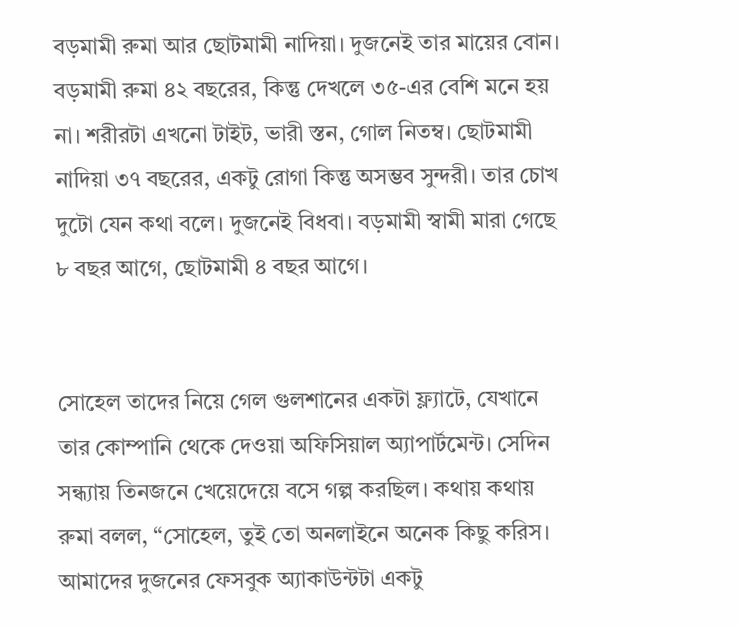বড়মামী রুমা আর ছোটমামী নাদিয়া। দুজনেই তার মায়ের বোন। বড়মামী রুমা ৪২ বছরের, কিন্তু দেখলে ৩৫-এর বেশি মনে হয় না। শরীরটা এখনো টাইট, ভারী স্তন, গোল নিতম্ব। ছোটমামী নাদিয়া ৩৭ বছরের, একটু রোগা কিন্তু অসম্ভব সুন্দরী। তার চোখ দুটো যেন কথা বলে। দুজনেই বিধবা। বড়মামী স্বামী মারা গেছে ৮ বছর আগে, ছোটমামী ৪ বছর আগে।


সোহেল তাদের নিয়ে গেল গুলশানের একটা ফ্ল্যাটে, যেখানে তার কোম্পানি থেকে দেওয়া অফিসিয়াল অ্যাপার্টমেন্ট। সেদিন সন্ধ্যায় তিনজনে খেয়েদেয়ে বসে গল্প করছিল। কথায় কথায় রুমা বলল, “সোহেল, তুই তো অনলাইনে অনেক কিছু করিস। আমাদের দুজনের ফেসবুক অ্যাকাউন্টটা একটু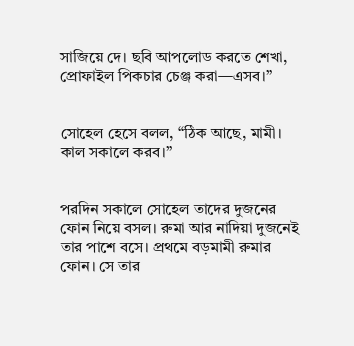সাজিয়ে দে। ছবি আপলোড করতে শেখা, প্রোফাইল পিকচার চেঞ্জ করা—এসব।”


সোহেল হেসে বলল, “ঠিক আছে, মামী। কাল সকালে করব।”


পরদিন সকালে সোহেল তাদের দুজনের ফোন নিয়ে বসল। রুমা আর নাদিয়া দুজনেই তার পাশে বসে। প্রথমে বড়মামী রুমার ফোন। সে তার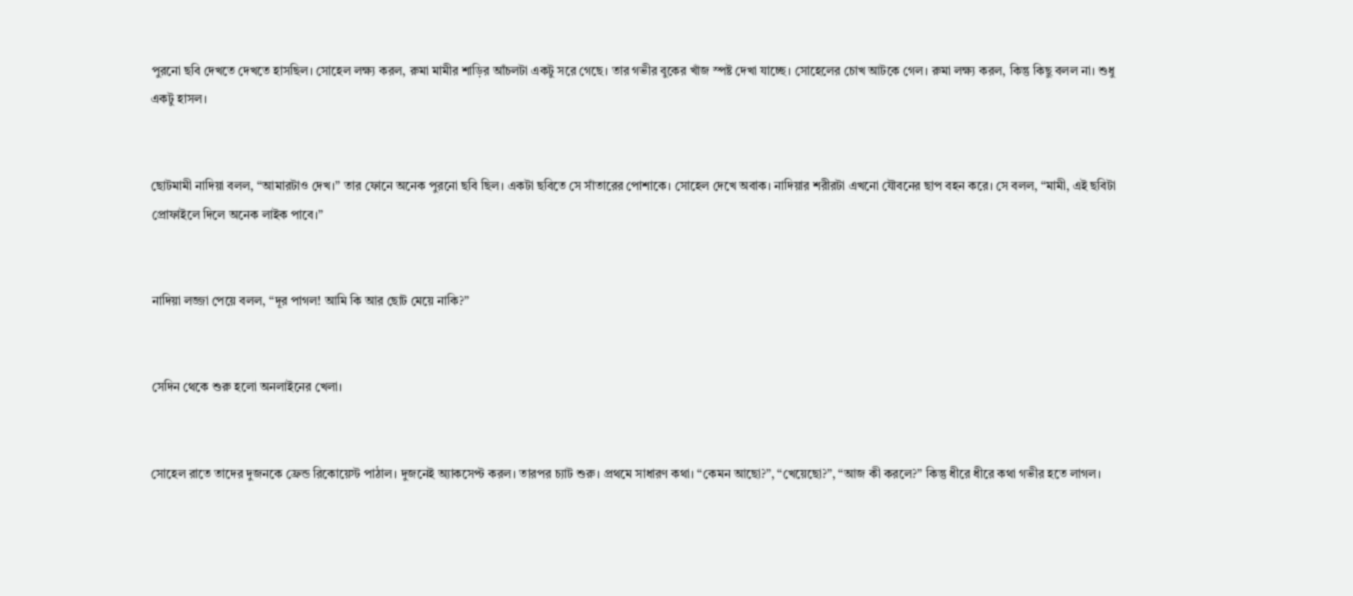পুরনো ছবি দেখতে দেখতে হাসছিল। সোহেল লক্ষ্য করল, রুমা মামীর শাড়ির আঁচলটা একটু সরে গেছে। তার গভীর বুকের খাঁজ স্পষ্ট দেখা যাচ্ছে। সোহেলের চোখ আটকে গেল। রুমা লক্ষ্য করল, কিন্তু কিছু বলল না। শুধু একটু হাসল।


ছোটমামী নাদিয়া বলল, “আমারটাও দেখ।” তার ফোনে অনেক পুরনো ছবি ছিল। একটা ছবিতে সে সাঁতারের পোশাকে। সোহেল দেখে অবাক। নাদিয়ার শরীরটা এখনো যৌবনের ছাপ বহন করে। সে বলল, “মামী, এই ছবিটা প্রোফাইলে দিলে অনেক লাইক পাবে।”


নাদিয়া লজ্জা পেয়ে বলল, “দূর পাগল! আমি কি আর ছোট মেয়ে নাকি?”


সেদিন থেকে শুরু হলো অনলাইনের খেলা।


সোহেল রাতে তাদের দুজনকে ফ্রেন্ড রিকোয়েস্ট পাঠাল। দুজনেই অ্যাকসেপ্ট করল। তারপর চ্যাট শুরু। প্রথমে সাধারণ কথা। “কেমন আছো?”, “খেয়েছো?”, “আজ কী করলে?” কিন্তু ধীরে ধীরে কথা গভীর হতে লাগল।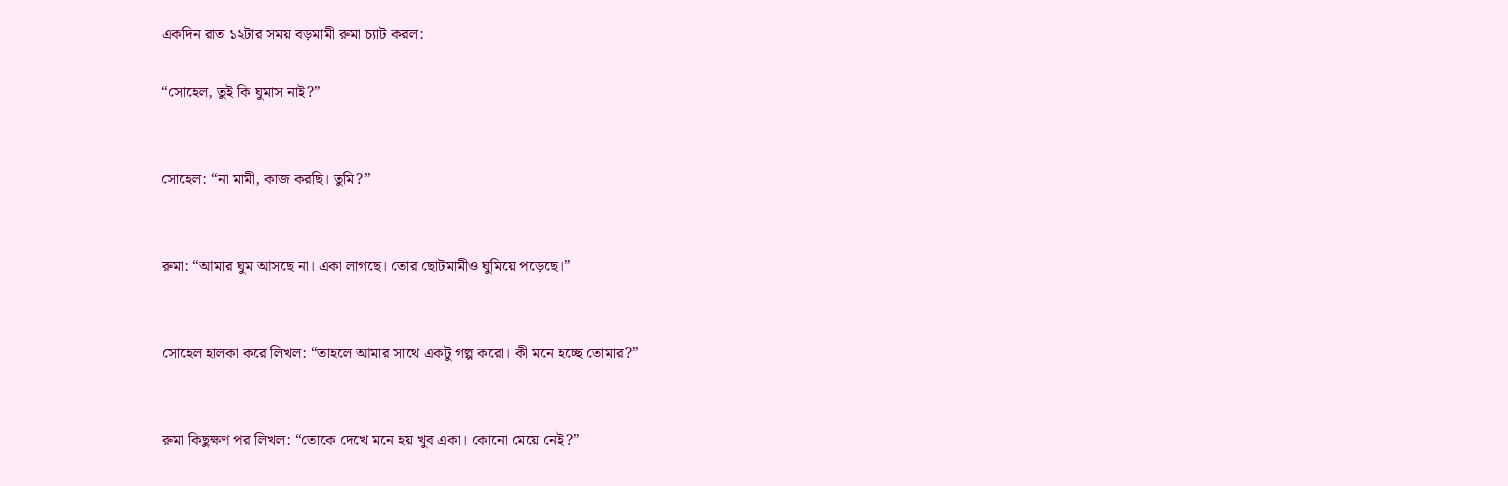একদিন রাত ১২টার সময় বড়মামী রুমা চ্যাট করল:

“সোহেল, তুই কি ঘুমাস নাই?”


সোহেল: “না মামী, কাজ করছি। তুমি?”


রুমা: “আমার ঘুম আসছে না। একা লাগছে। তোর ছোটমামীও ঘুমিয়ে পড়েছে।”


সোহেল হালকা করে লিখল: “তাহলে আমার সাথে একটু গল্প করো। কী মনে হচ্ছে তোমার?”


রুমা কিছুক্ষণ পর লিখল: “তোকে দেখে মনে হয় খুব একা। কোনো মেয়ে নেই?”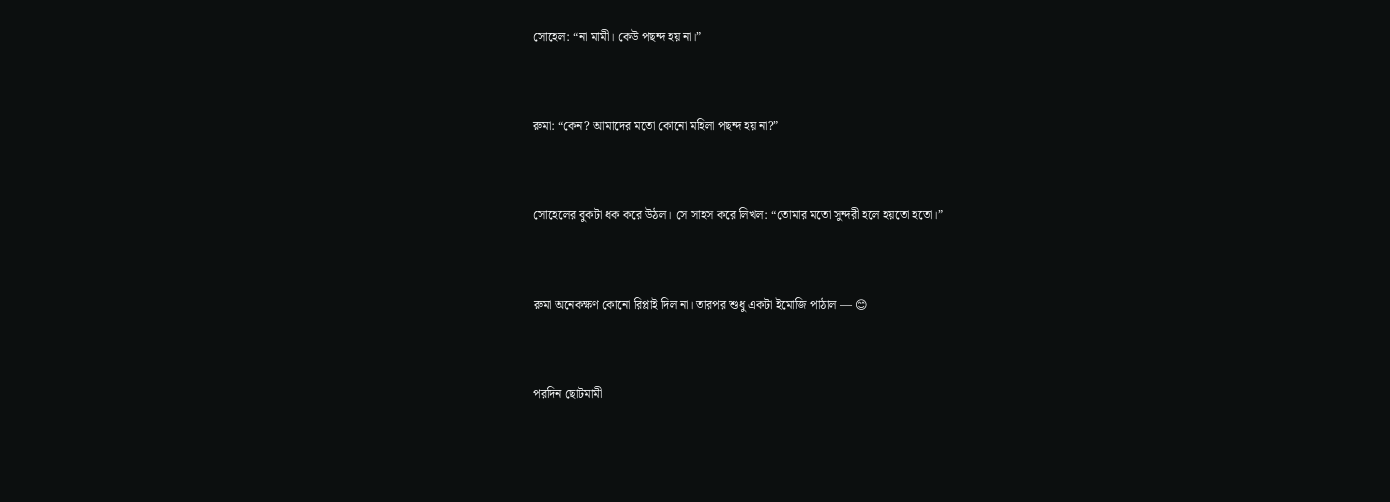সোহেল: “না মামী। কেউ পছন্দ হয় না।”


রুমা: “কেন? আমাদের মতো কোনো মহিলা পছন্দ হয় না?”


সোহেলের বুকটা ধক করে উঠল। সে সাহস করে লিখল: “তোমার মতো সুন্দরী হলে হয়তো হতো।”


রুমা অনেকক্ষণ কোনো রিপ্লাই দিল না। তারপর শুধু একটা ইমোজি পাঠাল — 😊


পরদিন ছোটমামী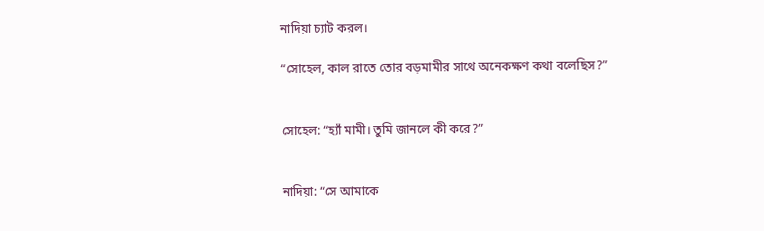নাদিয়া চ্যাট করল।

“সোহেল, কাল রাতে তোর বড়মামীর সাথে অনেকক্ষণ কথা বলেছিস?”


সোহেল: “হ্যাঁ মামী। তুমি জানলে কী করে?”


নাদিয়া: “সে আমাকে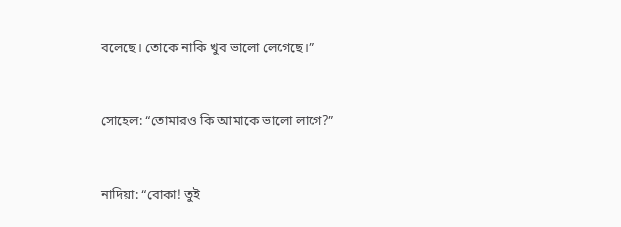বলেছে। তোকে নাকি খুব ভালো লেগেছে।”


সোহেল: “তোমারও কি আমাকে ভালো লাগে?”


নাদিয়া: “বোকা! তুই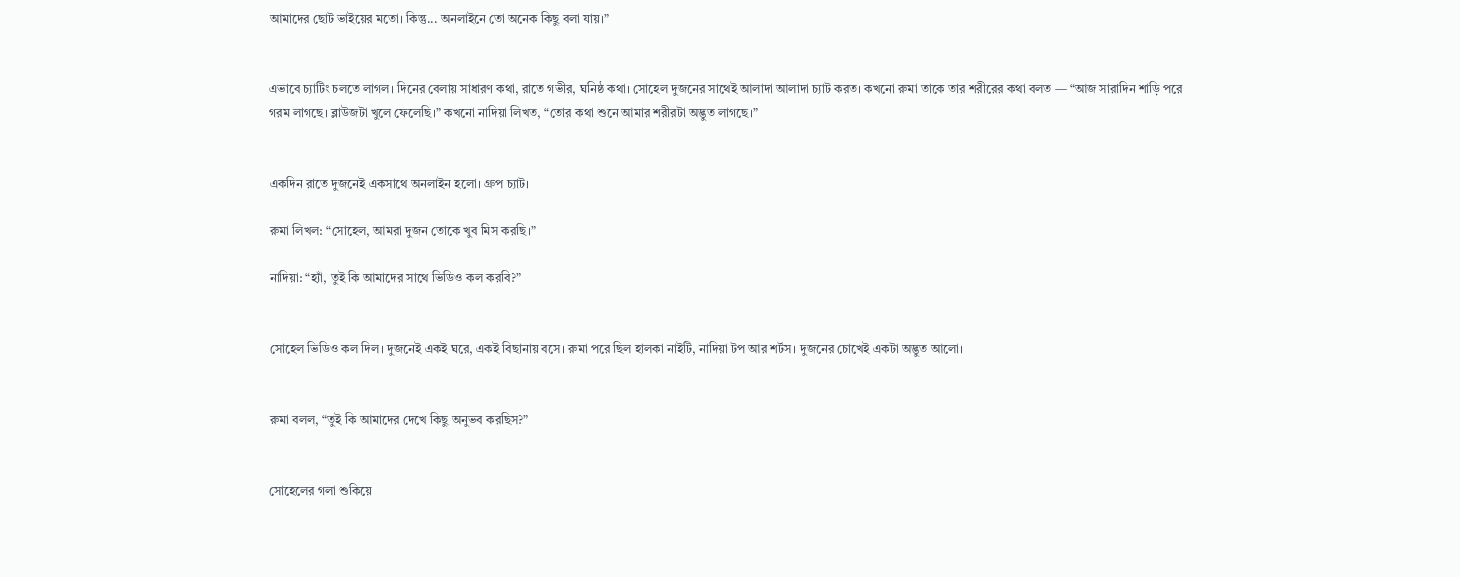আমাদের ছোট ভাইয়ের মতো। কিন্তু... অনলাইনে তো অনেক কিছু বলা যায়।”


এভাবে চ্যাটিং চলতে লাগল। দিনের বেলায় সাধারণ কথা, রাতে গভীর, ঘনিষ্ঠ কথা। সোহেল দুজনের সাথেই আলাদা আলাদা চ্যাট করত। কখনো রুমা তাকে তার শরীরের কথা বলত — “আজ সারাদিন শাড়ি পরে গরম লাগছে। ব্লাউজটা খুলে ফেলেছি।” কখনো নাদিয়া লিখত, “তোর কথা শুনে আমার শরীরটা অদ্ভুত লাগছে।”


একদিন রাতে দুজনেই একসাথে অনলাইন হলো। গ্রুপ চ্যাট।

রুমা লিখল: “সোহেল, আমরা দুজন তোকে খুব মিস করছি।”

নাদিয়া: “হ্যাঁ, তুই কি আমাদের সাথে ভিডিও কল করবি?”


সোহেল ভিডিও কল দিল। দুজনেই একই ঘরে, একই বিছানায় বসে। রুমা পরে ছিল হালকা নাইটি, নাদিয়া টপ আর শর্টস। দুজনের চোখেই একটা অদ্ভুত আলো।


রুমা বলল, “তুই কি আমাদের দেখে কিছু অনুভব করছিস?”


সোহেলের গলা শুকিয়ে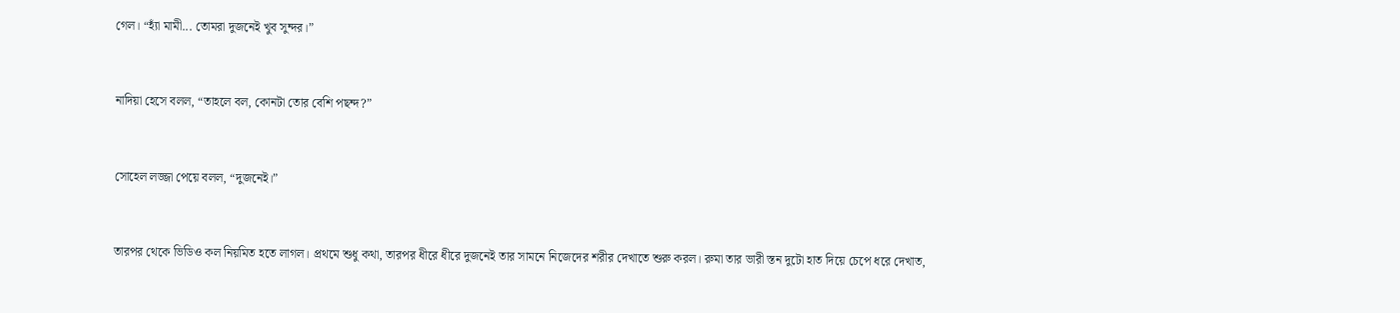গেল। “হ্যাঁ মামী... তোমরা দুজনেই খুব সুন্দর।”


নাদিয়া হেসে বলল, “তাহলে বল, কোনটা তোর বেশি পছন্দ?”


সোহেল লজ্জা পেয়ে বলল, “দুজনেই।”


তারপর থেকে ভিডিও কল নিয়মিত হতে লাগল। প্রথমে শুধু কথা, তারপর ধীরে ধীরে দুজনেই তার সামনে নিজেদের শরীর দেখাতে শুরু করল। রুমা তার ভারী স্তন দুটো হাত দিয়ে চেপে ধরে দেখাত,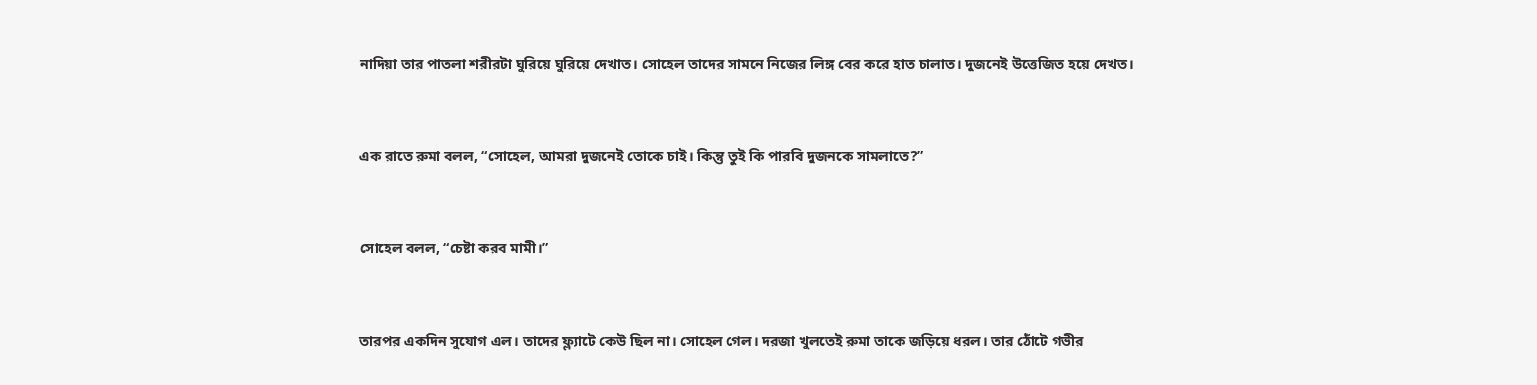নাদিয়া তার পাতলা শরীরটা ঘুরিয়ে ঘুরিয়ে দেখাত। সোহেল তাদের সামনে নিজের লিঙ্গ বের করে হাত চালাত। দুজনেই উত্তেজিত হয়ে দেখত।


এক রাতে রুমা বলল, “সোহেল, আমরা দুজনেই তোকে চাই। কিন্তু তুই কি পারবি দুজনকে সামলাতে?”


সোহেল বলল, “চেষ্টা করব মামী।”


তারপর একদিন সুযোগ এল। তাদের ফ্ল্যাটে কেউ ছিল না। সোহেল গেল। দরজা খুলতেই রুমা তাকে জড়িয়ে ধরল। তার ঠোঁটে গভীর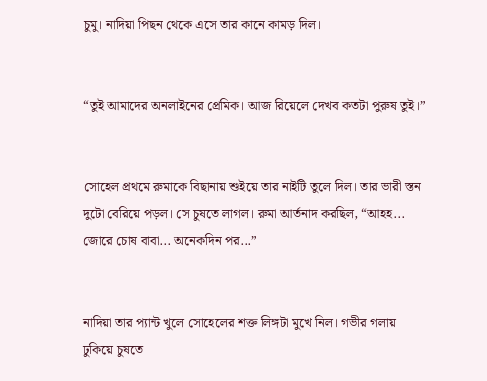চুমু। নাদিয়া পিছন থেকে এসে তার কানে কামড় দিল।


“তুই আমাদের অনলাইনের প্রেমিক। আজ রিয়েলে দেখব কতটা পুরুষ তুই।”


সোহেল প্রথমে রুমাকে বিছানায় শুইয়ে তার নাইটি তুলে দিল। তার ভারী স্তন দুটো বেরিয়ে পড়ল। সে চুষতে লাগল। রুমা আর্তনাদ করছিল, “আহহ... জোরে চোষ বাবা... অনেকদিন পর...”


নাদিয়া তার প্যান্ট খুলে সোহেলের শক্ত লিঙ্গটা মুখে নিল। গভীর গলায় ঢুকিয়ে চুষতে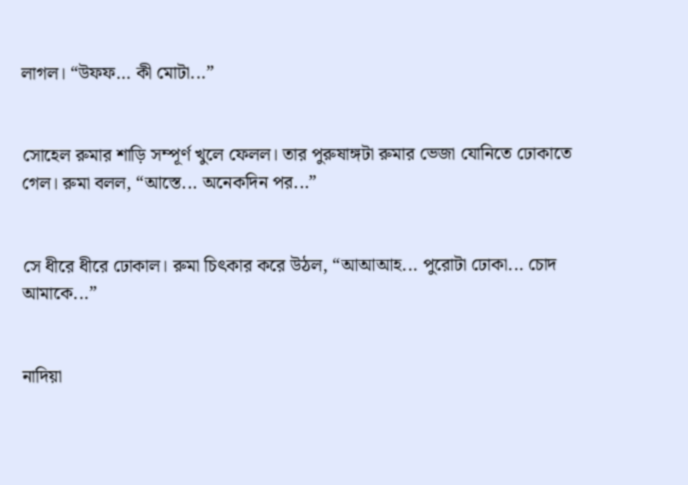লাগল। “উফফ... কী মোটা...”


সোহেল রুমার শাড়ি সম্পূর্ণ খুলে ফেলল। তার পুরুষাঙ্গটা রুমার ভেজা যোনিতে ঢোকাতে গেল। রুমা বলল, “আস্তে... অনেকদিন পর...”


সে ধীরে ধীরে ঢোকাল। রুমা চিৎকার করে উঠল, “আআআহ... পুরোটা ঢোকা... চোদ আমাকে...”


নাদিয়া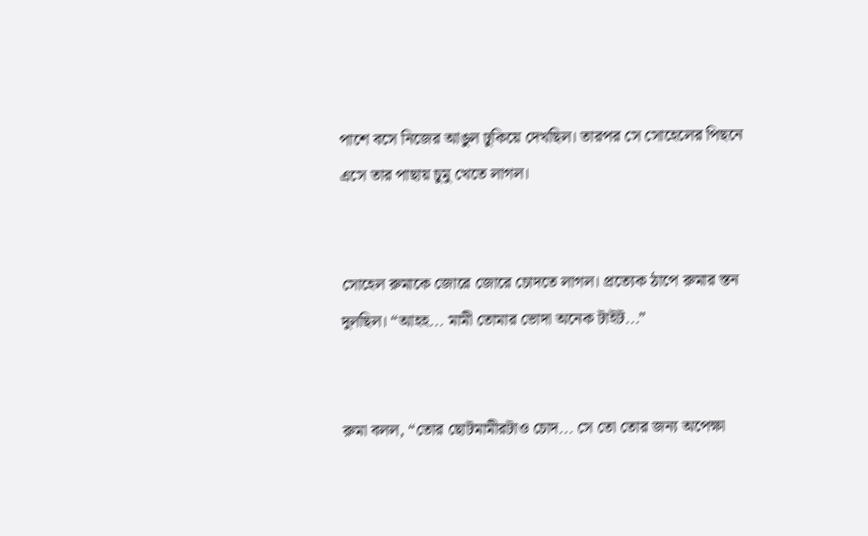পাশে বসে নিজের আঙুল ঢুকিয়ে দেখছিল। তারপর সে সোহেলের পিছনে এসে তার পাছায় চুমু খেতে লাগল।


সোহেল রুমাকে জোরে জোরে চোদতে লাগল। প্রত্যেক ঠাপে রুমার স্তন দুলছিল। “আহহ... মামী তোমার ভোদা অনেক টাইট...”


রুমা বলল, “তোর ছোটমামীরটাও চোদ... সে তো তোর জন্য অপেক্ষা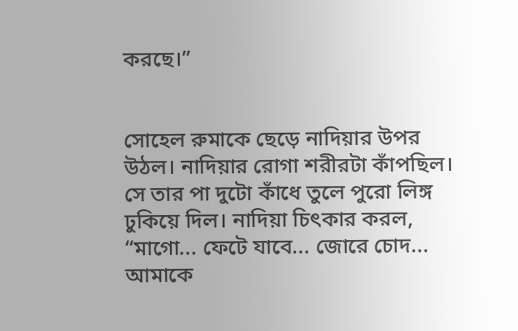করছে।”


সোহেল রুমাকে ছেড়ে নাদিয়ার উপর উঠল। নাদিয়ার রোগা শরীরটা কাঁপছিল। সে তার পা দুটো কাঁধে তুলে পুরো লিঙ্গ ঢুকিয়ে দিল। নাদিয়া চিৎকার করল, “মাগো... ফেটে যাবে... জোরে চোদ... আমাকে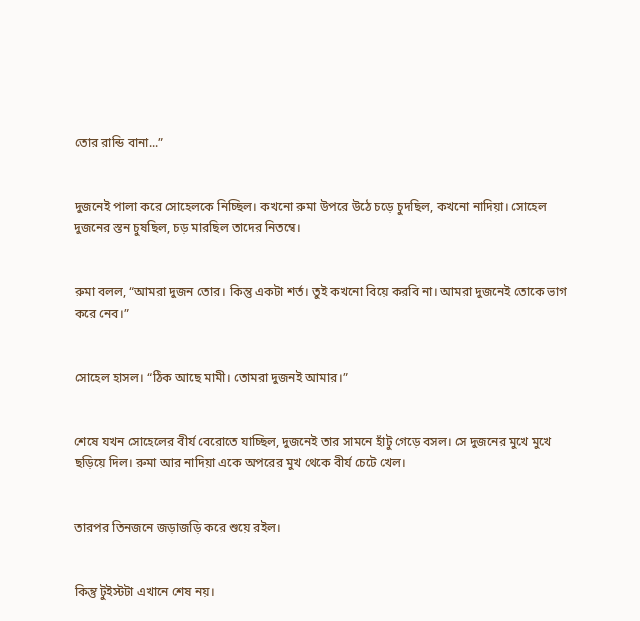তোর রান্ডি বানা...”


দুজনেই পালা করে সোহেলকে নিচ্ছিল। কখনো রুমা উপরে উঠে চড়ে চুদছিল, কখনো নাদিয়া। সোহেল দুজনের স্তন চুষছিল, চড় মারছিল তাদের নিতম্বে।


রুমা বলল, “আমরা দুজন তোর। কিন্তু একটা শর্ত। তুই কখনো বিয়ে করবি না। আমরা দুজনেই তোকে ভাগ করে নেব।”


সোহেল হাসল। “ঠিক আছে মামী। তোমরা দুজনই আমার।”


শেষে যখন সোহেলের বীর্য বেরোতে যাচ্ছিল, দুজনেই তার সামনে হাঁটু গেড়ে বসল। সে দুজনের মুখে মুখে ছড়িয়ে দিল। রুমা আর নাদিয়া একে অপরের মুখ থেকে বীর্য চেটে খেল।


তারপর তিনজনে জড়াজড়ি করে শুয়ে রইল।


কিন্তু টুইস্টটা এখানে শেষ নয়।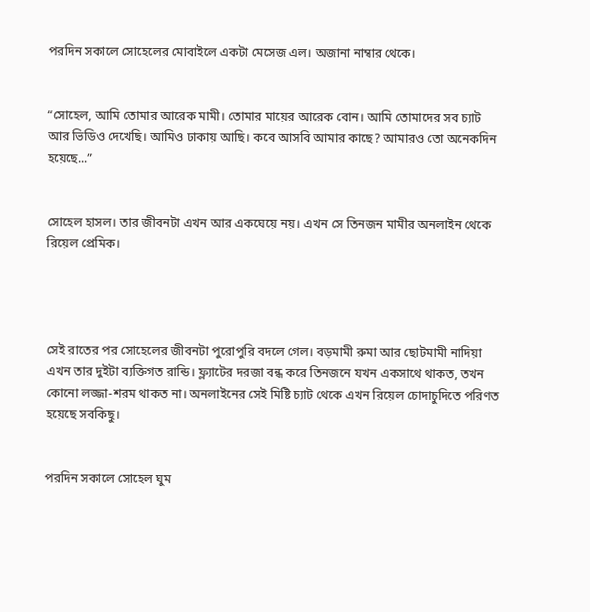পরদিন সকালে সোহেলের মোবাইলে একটা মেসেজ এল। অজানা নাম্বার থেকে।


“সোহেল, আমি তোমার আরেক মামী। তোমার মায়ের আরেক বোন। আমি তোমাদের সব চ্যাট আর ভিডিও দেখেছি। আমিও ঢাকায় আছি। কবে আসবি আমার কাছে? আমারও তো অনেকদিন হয়েছে...”


সোহেল হাসল। তার জীবনটা এখন আর একঘেয়ে নয়। এখন সে তিনজন মামীর অনলাইন থেকে রিয়েল প্রেমিক।




সেই রাতের পর সোহেলের জীবনটা পুরোপুরি বদলে গেল। বড়মামী রুমা আর ছোটমামী নাদিয়া এখন তার দুইটা ব্যক্তিগত রান্ডি। ফ্ল্যাটের দরজা বন্ধ করে তিনজনে যখন একসাথে থাকত, তখন কোনো লজ্জা-শরম থাকত না। অনলাইনের সেই মিষ্টি চ্যাট থেকে এখন রিয়েল চোদাচুদিতে পরিণত হয়েছে সবকিছু।


পরদিন সকালে সোহেল ঘুম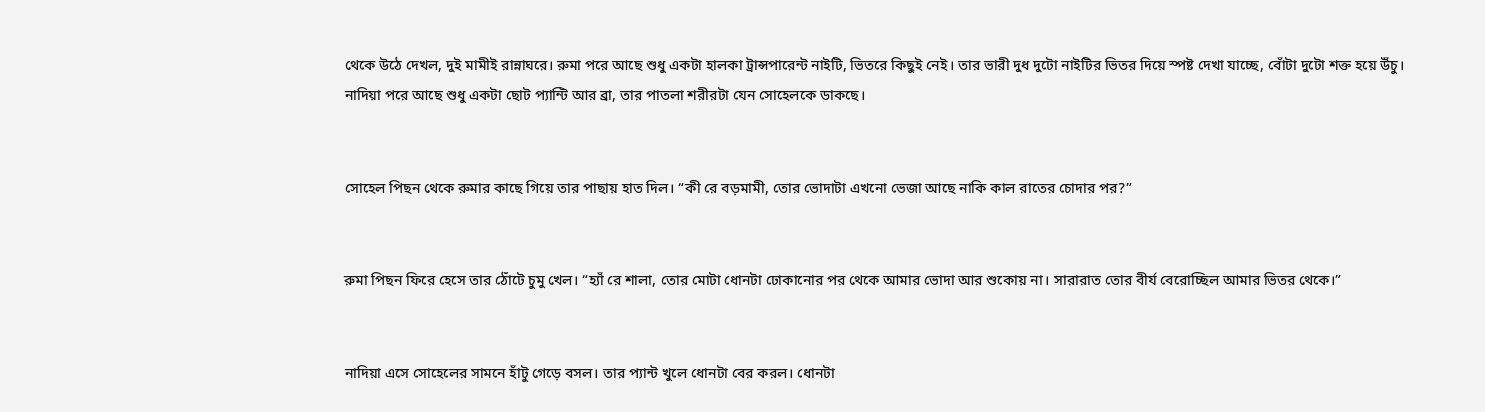থেকে উঠে দেখল, দুই মামীই রান্নাঘরে। রুমা পরে আছে শুধু একটা হালকা ট্রান্সপারেন্ট নাইটি, ভিতরে কিছুই নেই। তার ভারী দুধ দুটো নাইটির ভিতর দিয়ে স্পষ্ট দেখা যাচ্ছে, বোঁটা দুটো শক্ত হয়ে উঁচু। নাদিয়া পরে আছে শুধু একটা ছোট প্যান্টি আর ব্রা, তার পাতলা শরীরটা যেন সোহেলকে ডাকছে।


সোহেল পিছন থেকে রুমার কাছে গিয়ে তার পাছায় হাত দিল। “কী রে বড়মামী, তোর ভোদাটা এখনো ভেজা আছে নাকি কাল রাতের চোদার পর?”


রুমা পিছন ফিরে হেসে তার ঠোঁটে চুমু খেল। “হ্যাঁ রে শালা, তোর মোটা ধোনটা ঢোকানোর পর থেকে আমার ভোদা আর শুকোয় না। সারারাত তোর বীর্য বেরোচ্ছিল আমার ভিতর থেকে।”


নাদিয়া এসে সোহেলের সামনে হাঁটু গেড়ে বসল। তার প্যান্ট খুলে ধোনটা বের করল। ধোনটা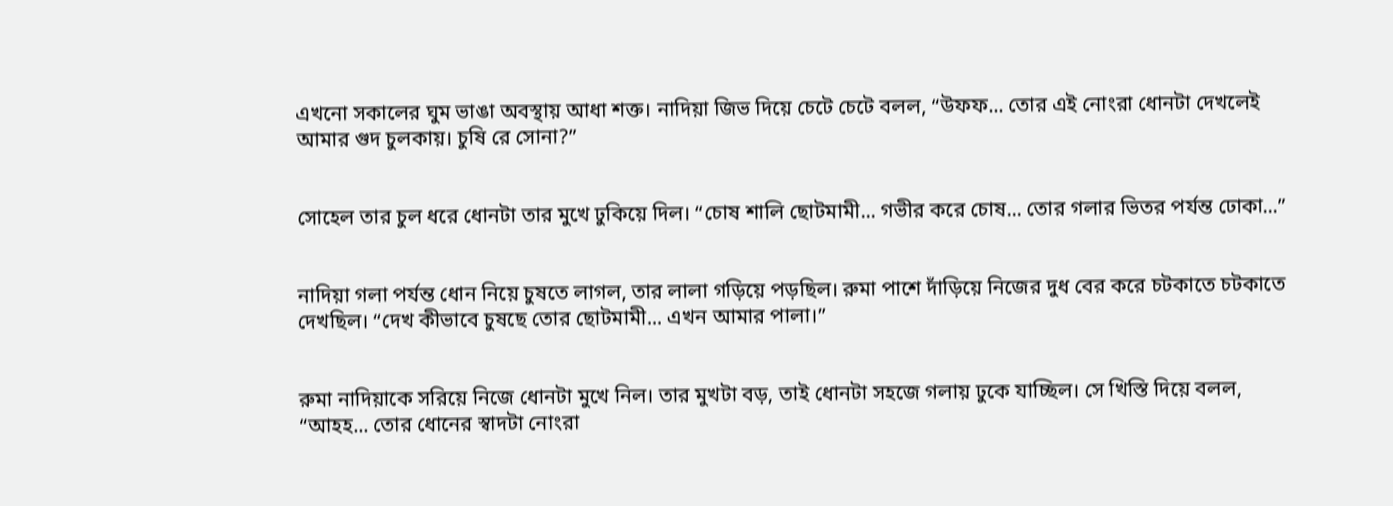এখনো সকালের ঘুম ভাঙা অবস্থায় আধা শক্ত। নাদিয়া জিভ দিয়ে চেটে চেটে বলল, “উফফ... তোর এই নোংরা ধোনটা দেখলেই আমার গুদ চুলকায়। চুষি রে সোনা?”


সোহেল তার চুল ধরে ধোনটা তার মুখে ঢুকিয়ে দিল। “চোষ শালি ছোটমামী... গভীর করে চোষ... তোর গলার ভিতর পর্যন্ত ঢোকা...”


নাদিয়া গলা পর্যন্ত ধোন নিয়ে চুষতে লাগল, তার লালা গড়িয়ে পড়ছিল। রুমা পাশে দাঁড়িয়ে নিজের দুধ বের করে চটকাতে চটকাতে দেখছিল। “দেখ কীভাবে চুষছে তোর ছোটমামী... এখন আমার পালা।”


রুমা নাদিয়াকে সরিয়ে নিজে ধোনটা মুখে নিল। তার মুখটা বড়, তাই ধোনটা সহজে গলায় ঢুকে যাচ্ছিল। সে খিস্তি দিয়ে বলল, “আহহ... তোর ধোনের স্বাদটা নোংরা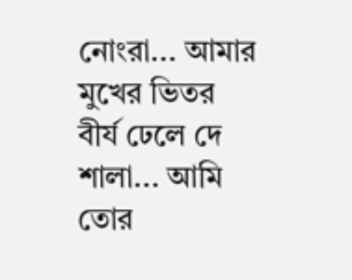নোংরা... আমার মুখের ভিতর বীর্য ঢেলে দে শালা... আমি তোর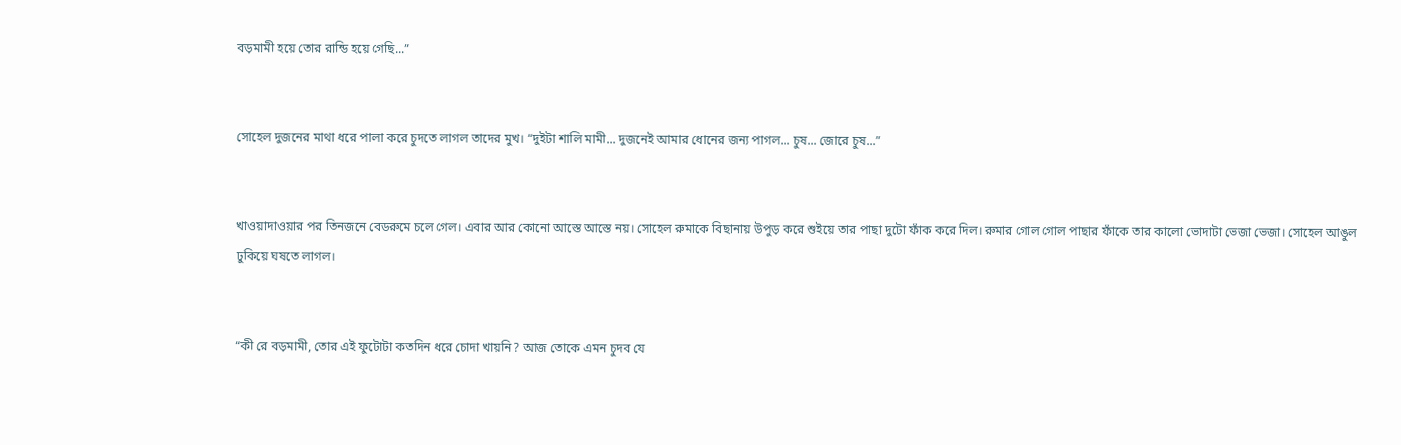বড়মামী হয়ে তোর রান্ডি হয়ে গেছি...”


সোহেল দুজনের মাথা ধরে পালা করে চুদতে লাগল তাদের মুখ। “দুইটা শালি মামী... দুজনেই আমার ধোনের জন্য পাগল... চুষ... জোরে চুষ...”


খাওয়াদাওয়ার পর তিনজনে বেডরুমে চলে গেল। এবার আর কোনো আস্তে আস্তে নয়। সোহেল রুমাকে বিছানায় উপুড় করে শুইয়ে তার পাছা দুটো ফাঁক করে দিল। রুমার গোল গোল পাছার ফাঁকে তার কালো ভোদাটা ভেজা ভেজা। সোহেল আঙুল ঢুকিয়ে ঘষতে লাগল।


“কী রে বড়মামী, তোর এই ফুটোটা কতদিন ধরে চোদা খায়নি? আজ তোকে এমন চুদব যে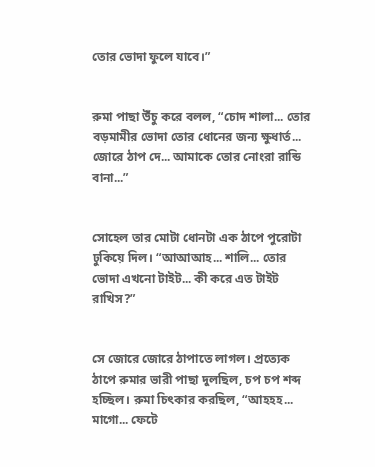তোর ভোদা ফুলে যাবে।”


রুমা পাছা উঁচু করে বলল, “চোদ শালা... তোর বড়মামীর ভোদা তোর ধোনের জন্য ক্ষুধার্ত... জোরে ঠাপ দে... আমাকে তোর নোংরা রান্ডি বানা...”


সোহেল তার মোটা ধোনটা এক ঠাপে পুরোটা ঢুকিয়ে দিল। “আআআহ... শালি... তোর ভোদা এখনো টাইট... কী করে এত টাইট রাখিস?”


সে জোরে জোরে ঠাপাতে লাগল। প্রত্যেক ঠাপে রুমার ভারী পাছা দুলছিল, চপ চপ শব্দ হচ্ছিল। রুমা চিৎকার করছিল, “আহহহ... মাগো... ফেটে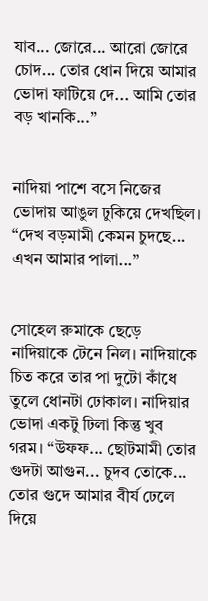যাব... জোরে... আরো জোরে চোদ... তোর ধোন দিয়ে আমার ভোদা ফাটিয়ে দে... আমি তোর বড় খানকি...”


নাদিয়া পাশে বসে নিজের ভোদায় আঙুল ঢুকিয়ে দেখছিল। “দেখ বড়মামী কেমন চুদছে... এখন আমার পালা...”


সোহেল রুমাকে ছেড়ে নাদিয়াকে টেনে নিল। নাদিয়াকে চিত করে তার পা দুটো কাঁধে তুলে ধোনটা ঢোকাল। নাদিয়ার ভোদা একটু ঢিলা কিন্তু খুব গরম। “উফফ... ছোটমামী তোর গুদটা আগুন... চুদব তোকে... তোর গুদে আমার বীর্য ঢেলে দিয়ে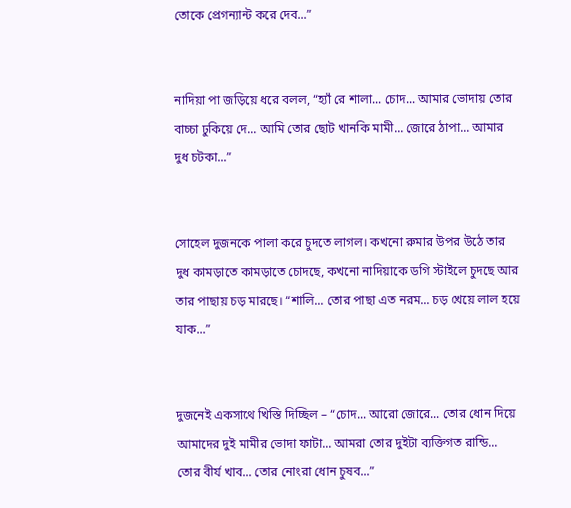তোকে প্রেগন্যান্ট করে দেব...”


নাদিয়া পা জড়িয়ে ধরে বলল, “হ্যাঁ রে শালা... চোদ... আমার ভোদায় তোর বাচ্চা ঢুকিয়ে দে... আমি তোর ছোট খানকি মামী... জোরে ঠাপা... আমার দুধ চটকা...”


সোহেল দুজনকে পালা করে চুদতে লাগল। কখনো রুমার উপর উঠে তার দুধ কামড়াতে কামড়াতে চোদছে, কখনো নাদিয়াকে ডগি স্টাইলে চুদছে আর তার পাছায় চড় মারছে। “শালি... তোর পাছা এত নরম... চড় খেয়ে লাল হয়ে যাক...”


দুজনেই একসাথে খিস্তি দিচ্ছিল – “চোদ... আরো জোরে... তোর ধোন দিয়ে আমাদের দুই মামীর ভোদা ফাটা... আমরা তোর দুইটা ব্যক্তিগত রান্ডি... তোর বীর্য খাব... তোর নোংরা ধোন চুষব...”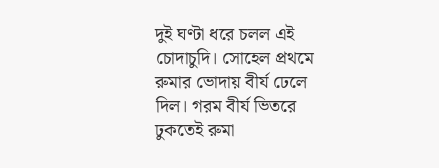দুই ঘণ্টা ধরে চলল এই চোদাচুদি। সোহেল প্রথমে রুমার ভোদায় বীর্য ঢেলে দিল। গরম বীর্য ভিতরে ঢুকতেই রুমা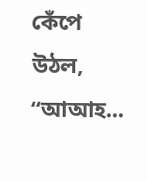কেঁপে উঠল, “আআহ...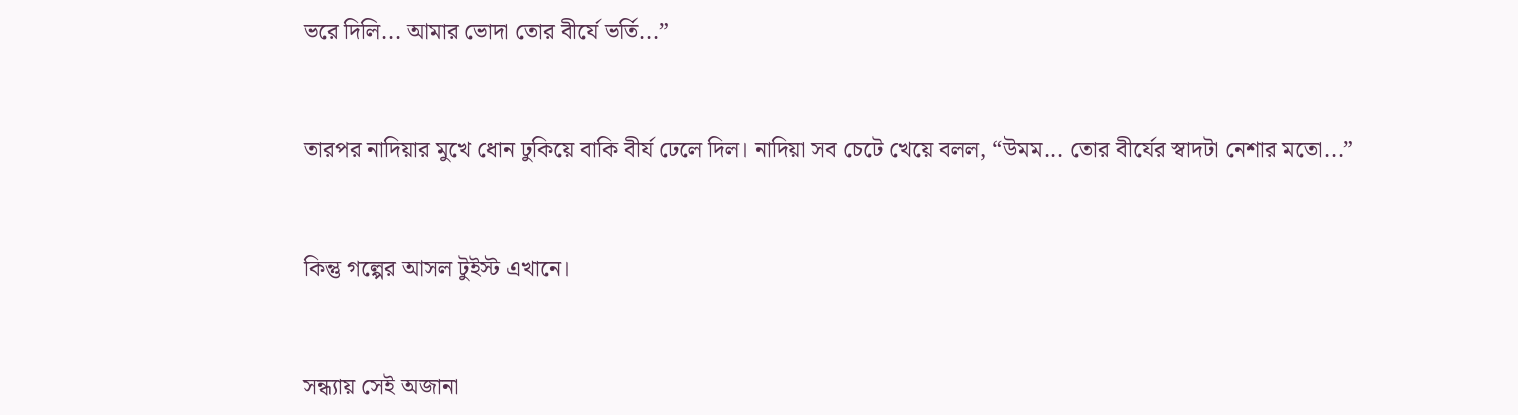ভরে দিলি... আমার ভোদা তোর বীর্যে ভর্তি...”


তারপর নাদিয়ার মুখে ধোন ঢুকিয়ে বাকি বীর্য ঢেলে দিল। নাদিয়া সব চেটে খেয়ে বলল, “উমম... তোর বীর্যের স্বাদটা নেশার মতো...”


কিন্তু গল্পের আসল টুইস্ট এখানে।


সন্ধ্যায় সেই অজানা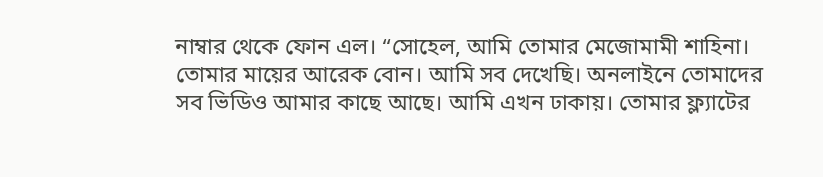নাম্বার থেকে ফোন এল। “সোহেল, আমি তোমার মেজোমামী শাহিনা। তোমার মায়ের আরেক বোন। আমি সব দেখেছি। অনলাইনে তোমাদের সব ভিডিও আমার কাছে আছে। আমি এখন ঢাকায়। তোমার ফ্ল্যাটের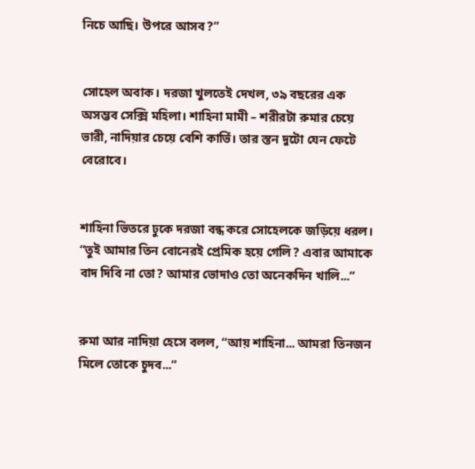নিচে আছি। উপরে আসব?”


সোহেল অবাক। দরজা খুলতেই দেখল, ৩৯ বছরের এক অসম্ভব সেক্সি মহিলা। শাহিনা মামী – শরীরটা রুমার চেয়ে ভারী, নাদিয়ার চেয়ে বেশি কার্ভি। তার স্তন দুটো যেন ফেটে বেরোবে।


শাহিনা ভিতরে ঢুকে দরজা বন্ধ করে সোহেলকে জড়িয়ে ধরল। “তুই আমার তিন বোনেরই প্রেমিক হয়ে গেলি? এবার আমাকে বাদ দিবি না তো? আমার ভোদাও তো অনেকদিন খালি...”


রুমা আর নাদিয়া হেসে বলল, “আয় শাহিনা... আমরা তিনজন মিলে তোকে চুদব...”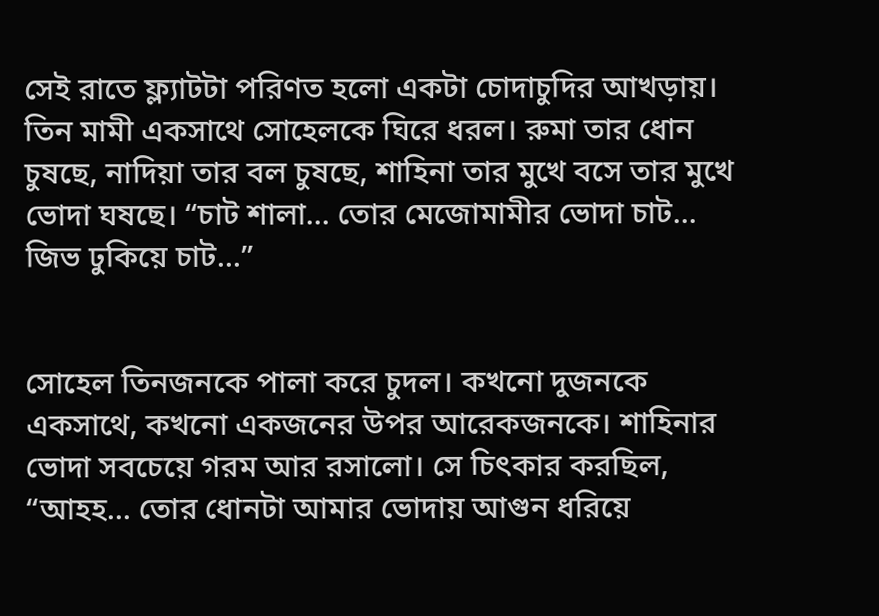সেই রাতে ফ্ল্যাটটা পরিণত হলো একটা চোদাচুদির আখড়ায়। তিন মামী একসাথে সোহেলকে ঘিরে ধরল। রুমা তার ধোন চুষছে, নাদিয়া তার বল চুষছে, শাহিনা তার মুখে বসে তার মুখে ভোদা ঘষছে। “চাট শালা... তোর মেজোমামীর ভোদা চাট... জিভ ঢুকিয়ে চাট...”


সোহেল তিনজনকে পালা করে চুদল। কখনো দুজনকে একসাথে, কখনো একজনের উপর আরেকজনকে। শাহিনার ভোদা সবচেয়ে গরম আর রসালো। সে চিৎকার করছিল, “আহহ... তোর ধোনটা আমার ভোদায় আগুন ধরিয়ে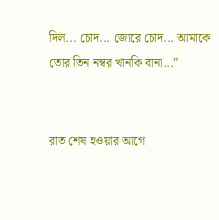দিল... চোদ... জোরে চোদ... আমাকে তোর তিন নম্বর খানকি বানা...”


রাত শেষ হওয়ার আগে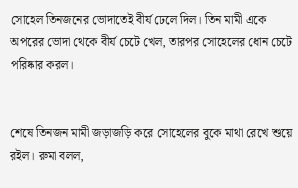সোহেল তিনজনের ভোদাতেই বীর্য ঢেলে দিল। তিন মামী একে অপরের ভোদা থেকে বীর্য চেটে খেল, তারপর সোহেলের ধোন চেটে পরিষ্কার করল।


শেষে তিনজন মামী জড়াজড়ি করে সোহেলের বুকে মাথা রেখে শুয়ে রইল। রুমা বলল,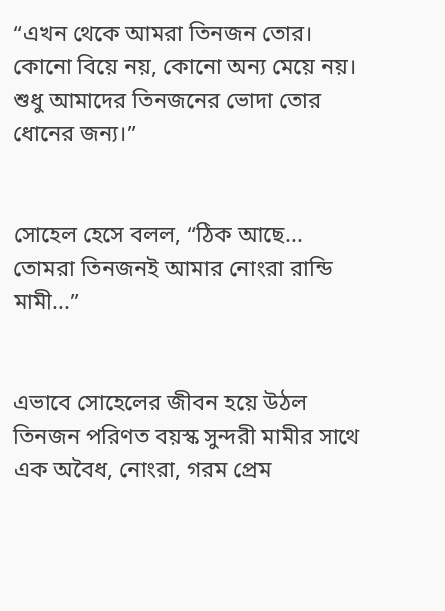“এখন থেকে আমরা তিনজন তোর। কোনো বিয়ে নয়, কোনো অন্য মেয়ে নয়। শুধু আমাদের তিনজনের ভোদা তোর ধোনের জন্য।”


সোহেল হেসে বলল, “ঠিক আছে... তোমরা তিনজনই আমার নোংরা রান্ডি মামী...”


এভাবে সোহেলের জীবন হয়ে উঠল তিনজন পরিণত বয়স্ক সুন্দরী মামীর সাথে এক অবৈধ, নোংরা, গরম প্রেম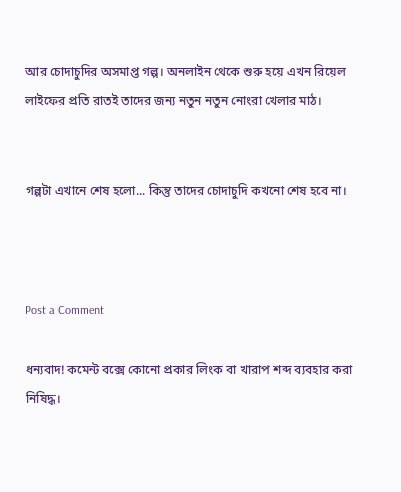আর চোদাচুদির অসমাপ্ত গল্প। অনলাইন থেকে শুরু হয়ে এখন রিয়েল লাইফের প্রতি রাতই তাদের জন্য নতুন নতুন নোংরা খেলার মাঠ।


গল্পটা এখানে শেষ হলো... কিন্তু তাদের চোদাচুদি কখনো শেষ হবে না।



Post a Comment

ধন্যবাদ! কমেন্ট বক্সে কোনো প্রকার লিংক বা খারাপ শব্দ ব্যবহার করা নিষিদ্ধ।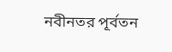নবীনতর পূর্বতন